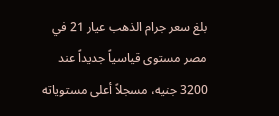بلغ سعر جرام الذهب عيار 21 في مصر مستوى قياسياً جديداً عند 3200 جنيه، مسجلاً أعلى مستوياته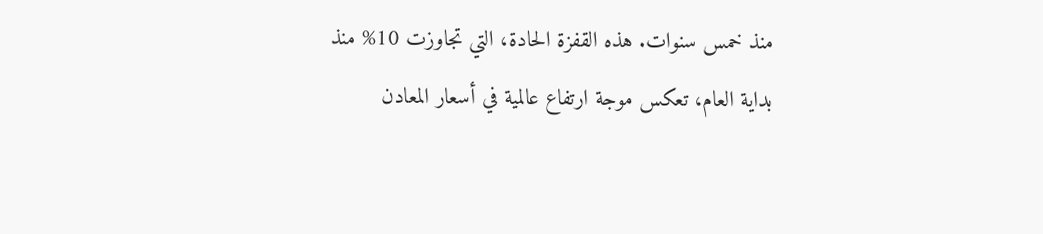منذ خمس سنوات. هذه القفزة الحادة، التي تجاوزت 10% منذ بداية العام، تعكس موجة ارتفاع عالمية في أسعار المعادن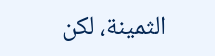الثمينة، لكن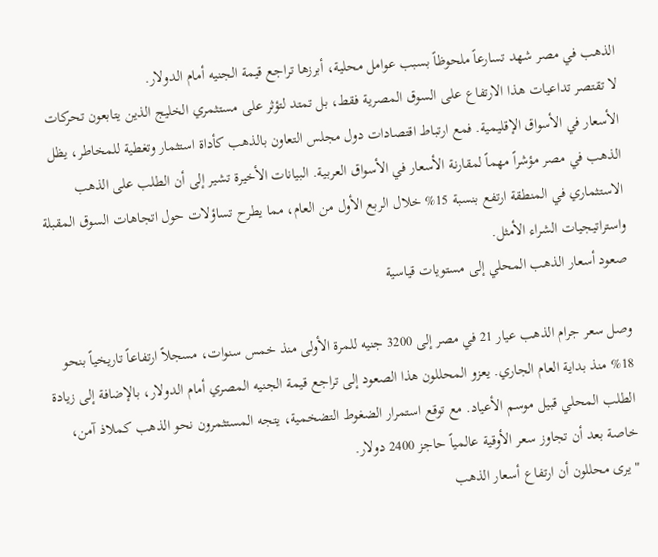الذهب في مصر شهد تسارعاً ملحوظاً بسبب عوامل محلية، أبرزها تراجع قيمة الجنيه أمام الدولار.
لا تقتصر تداعيات هذا الارتفاع على السوق المصرية فقط، بل تمتد لتؤثر على مستثمري الخليج الذين يتابعون تحركات الأسعار في الأسواق الإقليمية. فمع ارتباط اقتصادات دول مجلس التعاون بالذهب كأداة استثمار وتغطية للمخاطر، يظل الذهب في مصر مؤشراً مهماً لمقارنة الأسعار في الأسواق العربية. البيانات الأخيرة تشير إلى أن الطلب على الذهب الاستثماري في المنطقة ارتفع بنسبة 15% خلال الربع الأول من العام، مما يطرح تساؤلات حول اتجاهات السوق المقبلة واستراتيجيات الشراء الأمثل.
صعود أسعار الذهب المحلي إلى مستويات قياسية

وصل سعر جرام الذهب عيار 21 في مصر إلى 3200 جنيه للمرة الأولى منذ خمس سنوات، مسجلاً ارتفاعاً تاريخياً بنحو 18% منذ بداية العام الجاري. يعزو المحللون هذا الصعود إلى تراجع قيمة الجنيه المصري أمام الدولار، بالإضافة إلى زيادة الطلب المحلي قبيل موسم الأعياد. مع توقع استمرار الضغوط التضخمية، يتجه المستثمرون نحو الذهب كملاذ آمن، خاصة بعد أن تجاوز سعر الأوقية عالمياً حاجز 2400 دولار.
"يرى محللون أن ارتفاع أسعار الذهب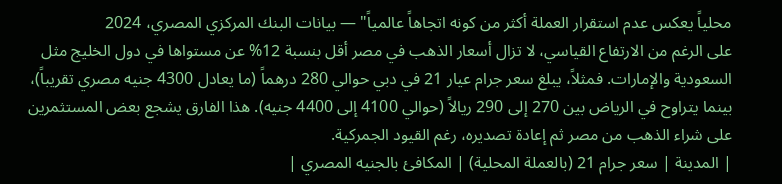محلياً يعكس عدم استقرار العملة أكثر من كونه اتجاهاً عالمياً" — بيانات البنك المركزي المصري، 2024
على الرغم من الارتفاع القياسي، لا تزال أسعار الذهب في مصر أقل بنسبة 12% عن مستواها في دول الخليج مثل السعودية والإمارات. فمثلاً، يبلغ سعر جرام عيار 21 في دبي حوالي 280 درهماً (ما يعادل 4300 جنيه مصري تقريباً)، بينما يتراوح في الرياض بين 270 إلى 290 ريالاً (حوالي 4100 إلى 4400 جنيه). هذا الفارق يشجع بعض المستثمرين على شراء الذهب من مصر ثم إعادة تصديره، رغم القيود الجمركية.
| المدينة | سعر جرام 21 (بالعملة المحلية) | المكافئ بالجنيه المصري |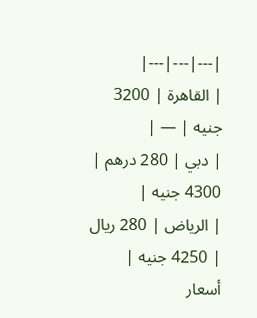|---|---|---|
| القاهرة | 3200 جنيه | — |
| دبي | 280 درهم | 4300 جنيه |
| الرياض | 280 ريال | 4250 جنيه |
أسعار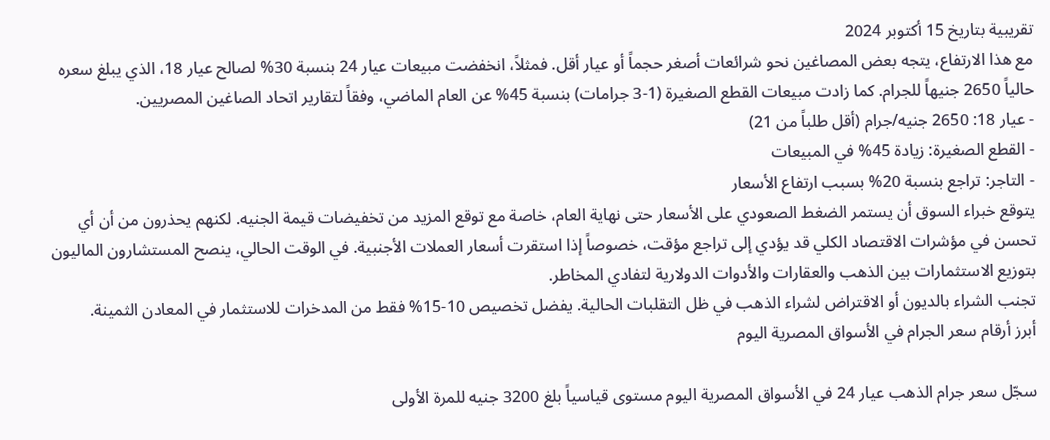تقريبية بتاريخ 15 أكتوبر 2024
مع هذا الارتفاع، يتجه بعض المصاغين نحو شرائعات أصغر حجماً أو عيار أقل. فمثلاً، انخفضت مبيعات عيار 24 بنسبة 30% لصالح عيار 18، الذي يبلغ سعره حالياً 2650 جنيهاً للجرام. كما زادت مبيعات القطع الصغيرة (1-3 جرامات) بنسبة 45% عن العام الماضي، وفقاً لتقارير اتحاد الصاغين المصريين.
- عيار 18: 2650 جنيه/جرام (أقل طلباً من 21)
- القطع الصغيرة: زيادة 45% في المبيعات
- التاجر: تراجع بنسبة 20% بسبب ارتفاع الأسعار
يتوقع خبراء السوق أن يستمر الضغط الصعودي على الأسعار حتى نهاية العام، خاصة مع توقع المزيد من تخفيضات قيمة الجنيه. لكنهم يحذرون من أن أي تحسن في مؤشرات الاقتصاد الكلي قد يؤدي إلى تراجع مؤقت، خصوصاً إذا استقرت أسعار العملات الأجنبية. في الوقت الحالي، ينصح المستشارون الماليون بتوزيع الاستثمارات بين الذهب والعقارات والأدوات الدولارية لتفادي المخاطر.
تجنب الشراء بالديون أو الاقتراض لشراء الذهب في ظل التقلبات الحالية. يفضل تخصيص 10-15% فقط من المدخرات للاستثمار في المعادن الثمينة.
أبرز أرقام سعر الجرام في الأسواق المصرية اليوم

سجّل سعر جرام الذهب عيار 24 في الأسواق المصرية اليوم مستوى قياسياً بلغ 3200 جنيه للمرة الأولى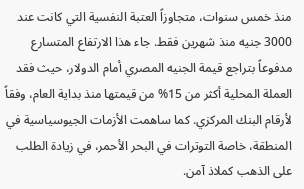منذ خمس سنوات، متجاوزاً العتبة النفسية التي كانت عند 3000 جنيه منذ شهرين فقط. جاء هذا الارتفاع المتسارع مدفوعاً بتراجع قيمة الجنيه المصري أمام الدولار، حيث فقد العملة المحلية أكثر من 15% من قيمتها منذ بداية العام، وفقاً لأرقام البنك المركزي. كما ساهمت الأزمات الجيوسياسية في المنطقة، خاصة التوترات في البحر الأحمر، في زيادة الطلب على الذهب كملاذ آمن.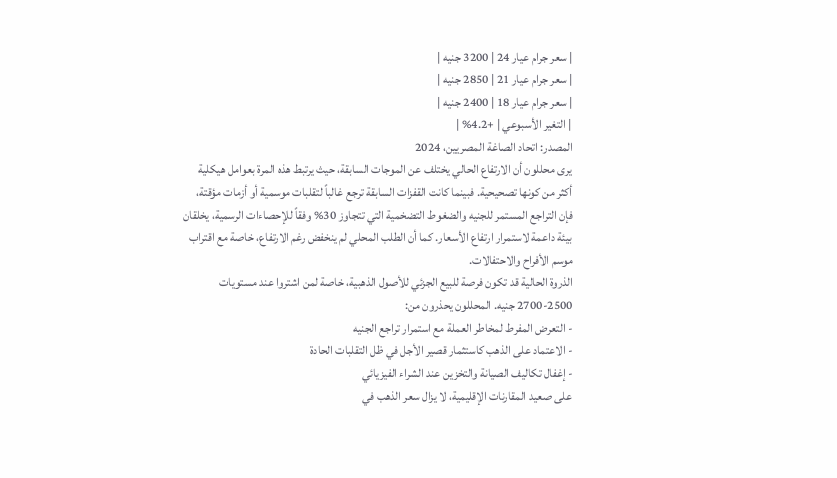| سعر جرام عيار 24 | 3200 جنيه |
| سعر جرام عيار 21 | 2850 جنيه |
| سعر جرام عيار 18 | 2400 جنيه |
| التغير الأسبوعي | +4.2% |
المصدر: اتحاد الصاغة المصريين، 2024
يرى محللون أن الارتفاع الحالي يختلف عن الموجات السابقة، حيث يرتبط هذه المرة بعوامل هيكلية أكثر من كونها تصحيحية. فبينما كانت القفزات السابقة ترجع غالباً لتقلبات موسمية أو أزمات مؤقتة، فإن التراجع المستمر للجنيه والضغوط التضخمية التي تتجاوز 30% وفقاً للإحصاءات الرسمية، يخلقان بيئة داعمة لاستمرار ارتفاع الأسعار. كما أن الطلب المحلي لم ينخفض رغم الارتفاع، خاصة مع اقتراب موسم الأفراح والاحتفالات.
الذروة الحالية قد تكون فرصة للبيع الجزئي للأصول الذهبية، خاصة لمن اشتروا عند مستويات 2500-2700 جنيه. المحللون يحذرون من:
- التعرض المفرط لمخاطر العملة مع استمرار تراجع الجنيه
- الاعتماد على الذهب كاستثمار قصير الأجل في ظل التقلبات الحادة
- إغفال تكاليف الصيانة والتخزين عند الشراء الفيزيائي
على صعيد المقارنات الإقليمية، لا يزال سعر الذهب في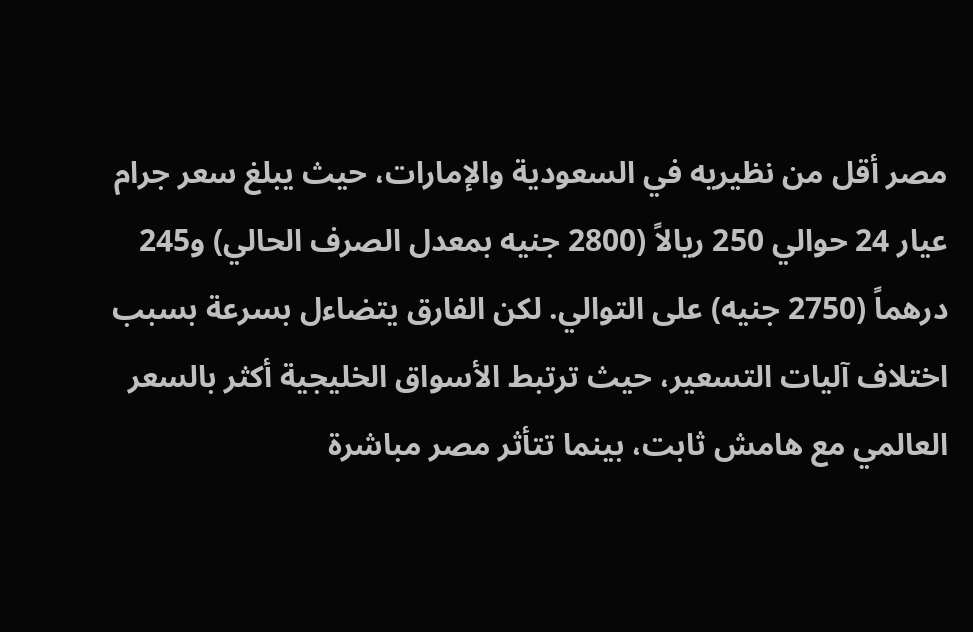مصر أقل من نظيريه في السعودية والإمارات، حيث يبلغ سعر جرام عيار 24 حوالي 250 ريالاً (2800 جنيه بمعدل الصرف الحالي) و245 درهماً (2750 جنيه) على التوالي. لكن الفارق يتضاءل بسرعة بسبب اختلاف آليات التسعير، حيث ترتبط الأسواق الخليجية أكثر بالسعر العالمي مع هامش ثابت، بينما تتأثر مصر مباشرة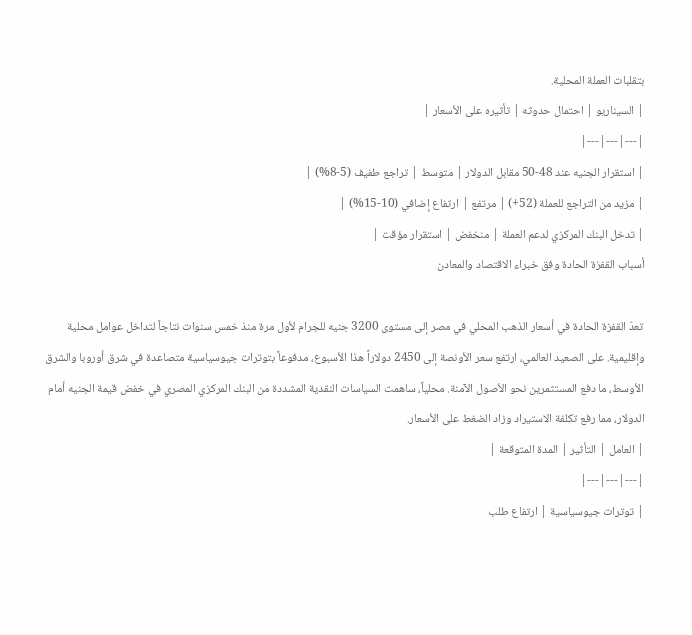بتقلبات العملة المحلية.
| السيناريو | احتمال حدوثه | تأثيره على الأسعار |
|---|---|---|
| استقرار الجنيه عند 48-50 مقابل الدولار | متوسط | تراجع طفيف (5-8%) |
| مزيد من التراجع للعملة (52+) | مرتفع | ارتفاع إضافي (10-15%) |
| تدخل البنك المركزي لدعم العملة | منخفض | استقرار مؤقت |
أسباب القفزة الحادة وفق خبراء الاقتصاد والمعادن

تعدّ القفزة الحادة في أسعار الذهب المحلي في مصر إلى مستوى 3200 جنيه للجرام لأول مرة منذ خمس سنوات نتاجاً لتداخل عوامل محلية وإقليمية. على الصعيد العالمي، ارتفع سعر الأونصة إلى 2450 دولاراً هذا الأسبوع، مدفوعاً بتوترات جيوسياسية متصاعدة في شرق أوروبا والشرق الأوسط، ما دفع المستثمرين نحو الأصول الآمنة. محلياً، ساهمت السياسات النقدية المشددة من البنك المركزي المصري في خفض قيمة الجنيه أمام الدولار، مما رفع تكلفة الاستيراد وزاد الضغط على الأسعار.
| العامل | التأثير | المدة المتوقعة |
|---|---|---|
| توترات جيوسياسية | ارتفاع طلب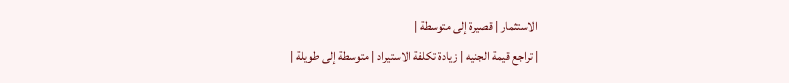الاستثمار | قصيرة إلى متوسطة |
| تراجع قيمة الجنيه | زيادة تكلفة الاستيراد | متوسطة إلى طويلة |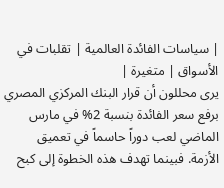| سياسات الفائدة العالمية | تقلبات في الأسواق | متغيرة |
يرى محللون أن قرار البنك المركزي المصري برفع سعر الفائدة بنسبة 2% في مارس الماضي لعب دوراً حاسماً في تعميق الأزمة. فبينما تهدف هذه الخطوة إلى كبح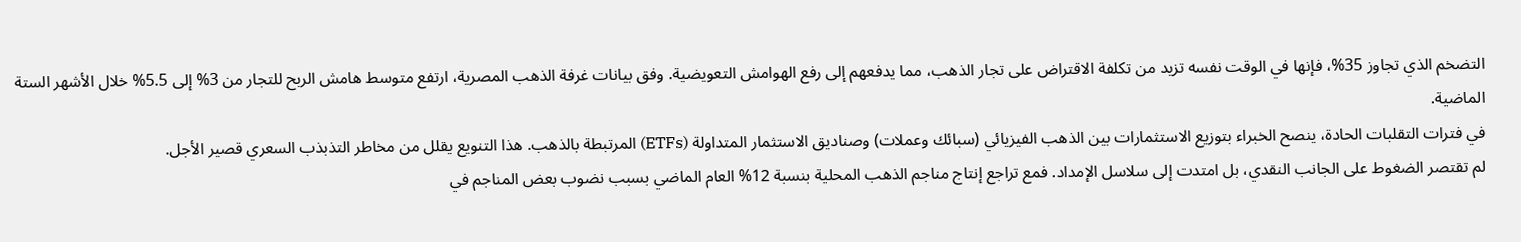التضخم الذي تجاوز 35%، فإنها في الوقت نفسه تزيد من تكلفة الاقتراض على تجار الذهب، مما يدفعهم إلى رفع الهوامش التعويضية. وفق بيانات غرفة الذهب المصرية، ارتفع متوسط هامش الربح للتجار من 3% إلى 5.5% خلال الأشهر الستة الماضية.
في فترات التقلبات الحادة، ينصح الخبراء بتوزيع الاستثمارات بين الذهب الفيزيائي (سبائك وعملات) وصناديق الاستثمار المتداولة (ETFs) المرتبطة بالذهب. هذا التنويع يقلل من مخاطر التذبذب السعري قصير الأجل.
لم تقتصر الضغوط على الجانب النقدي، بل امتدت إلى سلاسل الإمداد. فمع تراجع إنتاج مناجم الذهب المحلية بنسبة 12% العام الماضي بسبب نضوب بعض المناجم في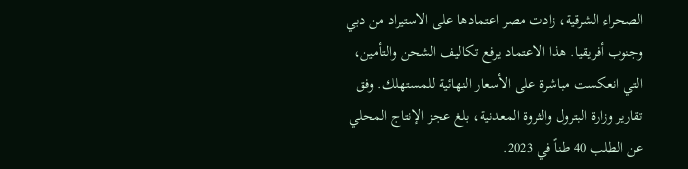الصحراء الشرقية، زادت مصر اعتمادها على الاستيراد من دبي وجنوب أفريقيا. هذا الاعتماد يرفع تكاليف الشحن والتأمين، التي انعكست مباشرة على الأسعار النهائية للمستهلك. وفق تقارير وزارة البترول والثروة المعدنية، بلغ عجز الإنتاج المحلي عن الطلب 40 طناً في 2023.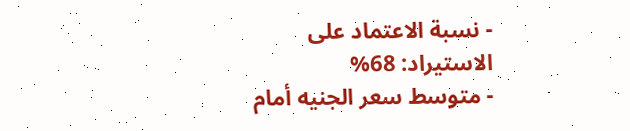- نسبة الاعتماد على الاستيراد: 68%
- متوسط سعر الجنيه أمام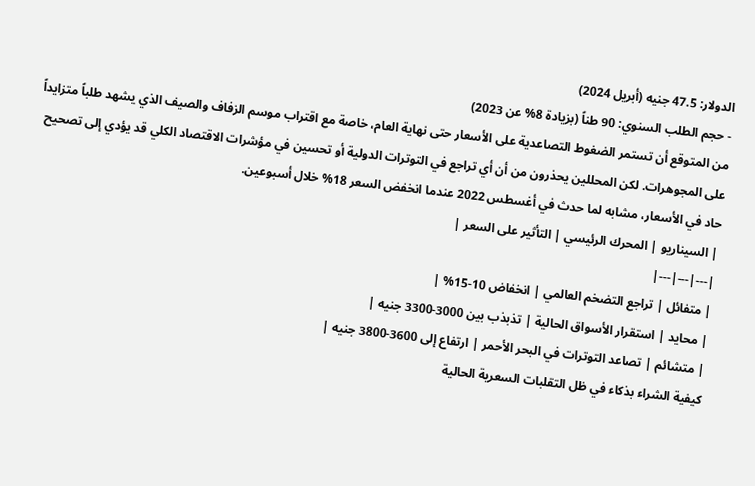الدولار: 47.5 جنيه (أبريل 2024)
- حجم الطلب السنوي: 90 طناً (بزيادة 8% عن 2023)
من المتوقع أن تستمر الضغوط التصاعدية على الأسعار حتى نهاية العام، خاصة مع اقتراب موسم الزفاف والصيف الذي يشهد طلباً متزايداً على المجوهرات. لكن المحللين يحذرون من أن أي تراجع في التوترات الدولية أو تحسين في مؤشرات الاقتصاد الكلي قد يؤدي إلى تصحيح حاد في الأسعار، مشابه لما حدث في أغسطس 2022 عندما انخفض السعر 18% خلال أسبوعين.
| السيناريو | المحرك الرئيسي | التأثير على السعر |
|---|---|---|
| متفائل | تراجع التضخم العالمي | انخفاض 10-15% |
| محايد | استقرار الأسواق الحالية | تذبذب بين 3000-3300 جنيه |
| متشائم | تصاعد التوترات في البحر الأحمر | ارتفاع إلى 3600-3800 جنيه |
كيفية الشراء بذكاء في ظل التقلبات السعرية الحالية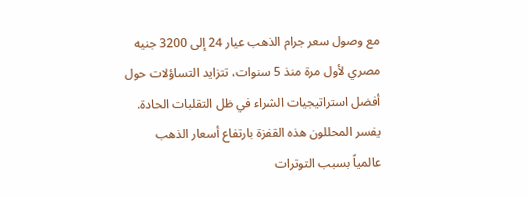مع وصول سعر جرام الذهب عيار 24 إلى 3200 جنيه مصري لأول مرة منذ 5 سنوات، تتزايد التساؤلات حول أفضل استراتيجيات الشراء في ظل التقلبات الحادة. يفسر المحللون هذه القفزة بارتفاع أسعار الذهب عالمياً بسبب التوترات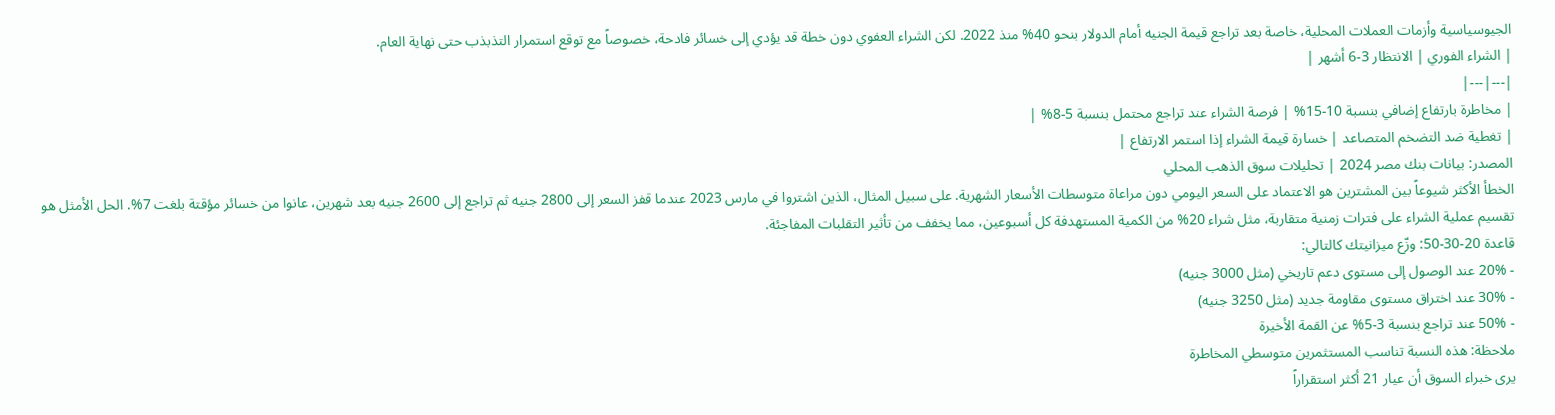الجيوسياسية وأزمات العملات المحلية، خاصة بعد تراجع قيمة الجنيه أمام الدولار بنحو 40% منذ 2022. لكن الشراء العفوي دون خطة قد يؤدي إلى خسائر فادحة، خصوصاً مع توقع استمرار التذبذب حتى نهاية العام.
| الشراء الفوري | الانتظار 3-6 أشهر |
|---|---|
| مخاطرة بارتفاع إضافي بنسبة 10-15% | فرصة الشراء عند تراجع محتمل بنسبة 5-8% |
| تغطية ضد التضخم المتصاعد | خسارة قيمة الشراء إذا استمر الارتفاع |
المصدر: بيانات بنك مصر 2024 | تحليلات سوق الذهب المحلي
الخطأ الأكثر شيوعاً بين المشترين هو الاعتماد على السعر اليومي دون مراعاة متوسطات الأسعار الشهرية. على سبيل المثال، الذين اشتروا في مارس 2023 عندما قفز السعر إلى 2800 جنيه ثم تراجع إلى 2600 جنيه بعد شهرين، عانوا من خسائر مؤقتة بلغت 7%. الحل الأمثل هو تقسيم عملية الشراء على فترات زمنية متقاربة، مثل شراء 20% من الكمية المستهدفة كل أسبوعين، مما يخفف من تأثير التقلبات المفاجئة.
قاعدة 20-30-50: وزّع ميزانيتك كالتالي:
- 20% عند الوصول إلى مستوى دعم تاريخي (مثل 3000 جنيه)
- 30% عند اختراق مستوى مقاومة جديد (مثل 3250 جنيه)
- 50% عند تراجع بنسبة 3-5% عن القمة الأخيرة
ملاحظة: هذه النسبة تناسب المستثمرين متوسطي المخاطرة
يرى خبراء السوق أن عيار 21 أكثر استقراراً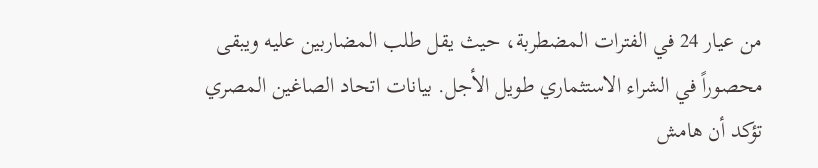من عيار 24 في الفترات المضطربة، حيث يقل طلب المضاربين عليه ويبقى محصوراً في الشراء الاستثماري طويل الأجل. بيانات اتحاد الصاغين المصري تؤكد أن هامش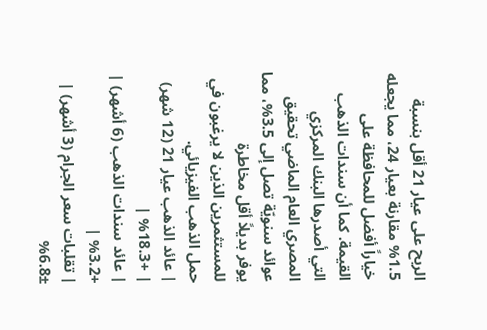الربح على عيار 21 أقل بنسبة 1.5% مقارنة بعيار 24، مما يجعله خياراً أفضل للمحافظة على القيمة. كما أن سندات الذهب التي أصدرها البنك المركزي المصري العام الماضي تحقيق عوائد سنويّة تصل إلى 3.5%، مما يوفر بديلاً أقل مخاطرة للمستثمرين الذين لا يرغبون في حمل الذهب الفيزيائي.
| عائد الذهب عيار 21 (12 شهر) | +18.3% |
| عائد سندات الذهب (6 أشهر) | +3.2% |
| تقلبات سعر الجرام (3 أشهر) | ±6.8%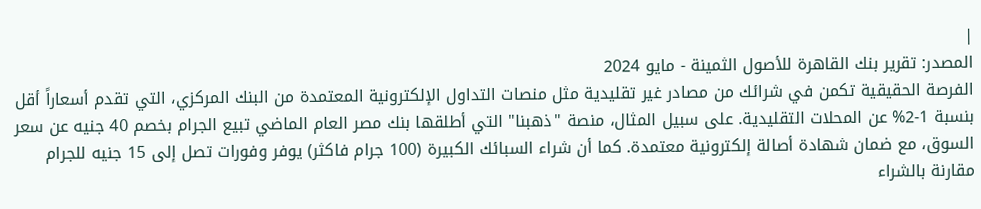|
المصدر: تقرير بنك القاهرة للأصول الثمينة - مايو 2024
الفرصة الحقيقية تكمن في شرائك من مصادر غير تقليدية مثل منصات التداول الإلكترونية المعتمدة من البنك المركزي، التي تقدم أسعاراً أقل بنسبة 1-2% عن المحلات التقليدية. على سبيل المثال، منصة "ذهبنا" التي أطلقها بنك مصر العام الماضي تبيع الجرام بخصم 40 جنيه عن سعر السوق، مع ضمان شهادة أصالة إلكترونية معتمدة. كما أن شراء السبائك الكبيرة (100 جرام فاكثر) يوفر وفورات تصل إلى 15 جنيه للجرام مقارنة بالشراء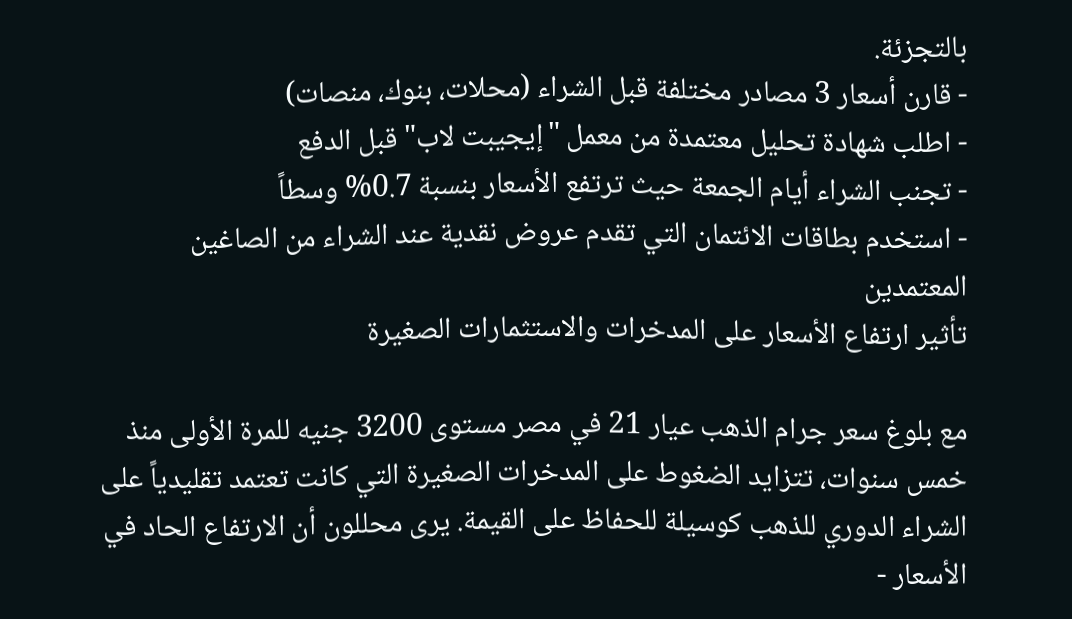بالتجزئة.
- قارن أسعار 3 مصادر مختلفة قبل الشراء (محلات، بنوك، منصات)
- اطلب شهادة تحليل معتمدة من معمل "إيجيبت لاب" قبل الدفع
- تجنب الشراء أيام الجمعة حيث ترتفع الأسعار بنسبة 0.7% وسطاً
- استخدم بطاقات الائتمان التي تقدم عروض نقدية عند الشراء من الصاغين المعتمدين
تأثير ارتفاع الأسعار على المدخرات والاستثمارات الصغيرة

مع بلوغ سعر جرام الذهب عيار 21 في مصر مستوى 3200 جنيه للمرة الأولى منذ خمس سنوات، تتزايد الضغوط على المدخرات الصغيرة التي كانت تعتمد تقليدياً على الشراء الدوري للذهب كوسيلة للحفاظ على القيمة. يرى محللون أن الارتفاع الحاد في الأسعار -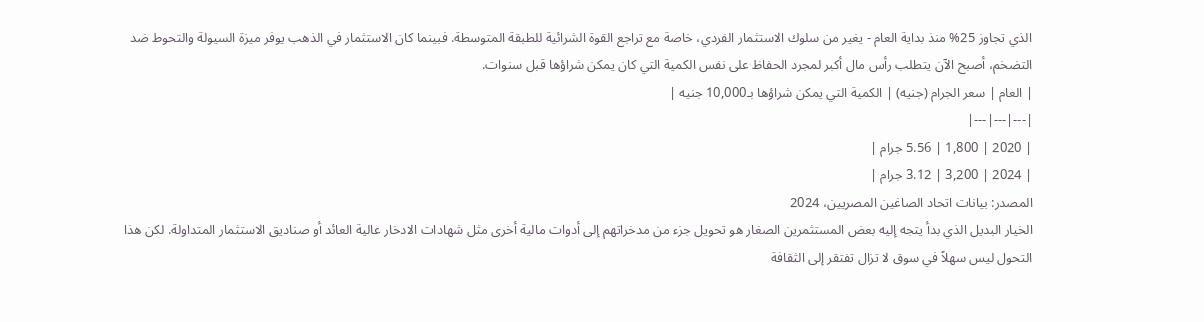الذي تجاوز 25% منذ بداية العام - يغير من سلوك الاستثمار الفردي، خاصة مع تراجع القوة الشرائية للطبقة المتوسطة. فبينما كان الاستثمار في الذهب يوفر ميزة السيولة والتحوط ضد التضخم، أصبح الآن يتطلب رأس مال أكبر لمجرد الحفاظ على نفس الكمية التي كان يمكن شراؤها قبل سنوات.
| العام | سعر الجرام (جنيه) | الكمية التي يمكن شراؤها بـ10,000 جنيه |
|---|---|---|
| 2020 | 1,800 | 5.56 جرام |
| 2024 | 3,200 | 3.12 جرام |
المصدر: بيانات اتحاد الصاغين المصريين، 2024
الخيار البديل الذي بدأ يتجه إليه بعض المستثمرين الصغار هو تحويل جزء من مدخراتهم إلى أدوات مالية أخرى مثل شهادات الادخار عالية العائد أو صناديق الاستثمار المتداولة. لكن هذا التحول ليس سهلاً في سوق لا تزال تفتقر إلى الثقافة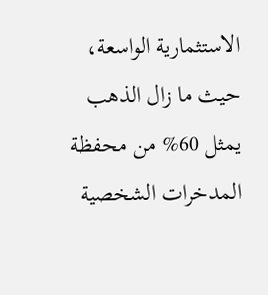الاستثمارية الواسعة، حيث ما زال الذهب يمثل 60% من محفظة المدخرات الشخصية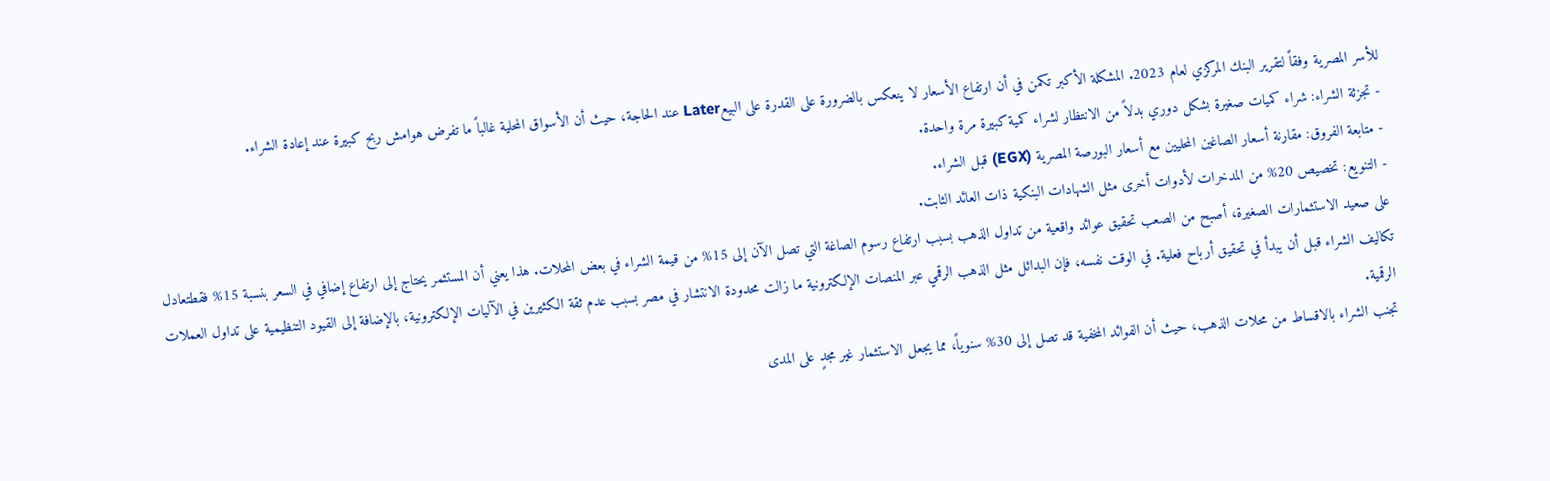للأسر المصرية وفقاً لتقرير البنك المركزي لعام 2023. المشكلة الأكبر تكمن في أن ارتفاع الأسعار لا ينعكس بالضرورة على القدرة على البيعLater عند الحاجة، حيث أن الأسواق المحلية غالباً ما تفرض هوامش ربح كبيرة عند إعادة الشراء.
- تجزئة الشراء: شراء كميات صغيرة بشكل دوري بدلاً من الانتظار لشراء كمية كبيرة مرة واحدة.
- متابعة الفروق: مقارنة أسعار الصاغين المحليين مع أسعار البورصة المصرية (EGX) قبل الشراء.
- التنويع: تخصيص 20% من المدخرات لأدوات أخرى مثل الشهادات البنكية ذات العائد الثابت.
على صعيد الاستثمارات الصغيرة، أصبح من الصعب تحقيق عوائد واقعية من تداول الذهب بسبب ارتفاع رسوم الصاغة التي تصل الآن إلى 15% من قيمة الشراء في بعض المحلات. هذا يعني أن المستثمر يحتاج إلى ارتفاع إضافي في السعر بنسبة 15% فقطتعادل تكاليف الشراء قبل أن يبدأ في تحقيق أرباح فعلية. في الوقت نفسه، فإن البدائل مثل الذهب الرقمي عبر المنصات الإلكترونية ما زالت محدودة الانتشار في مصر بسبب عدم ثقة الكثيرين في الآليات الإلكترونية، بالإضافة إلى القيود التنظيمية على تداول العملات الرقمية.
تجنب الشراء بالاقساط من محلات الذهب، حيث أن الفوائد المخفية قد تصل إلى 30% سنوياً، مما يجعل الاستثمار غير مجدٍ على المدى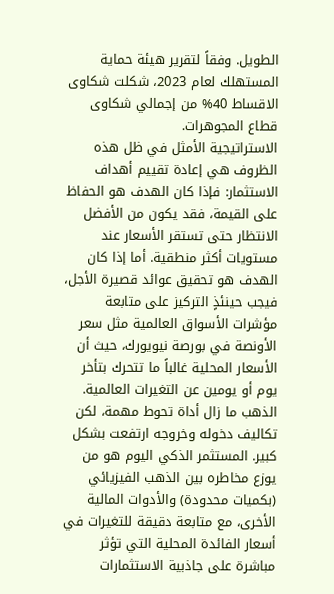الطويل. وفقاً لتقرير هيئة حماية المستهلك لعام 2023، شكلت شكاوى الاقساط 40% من إجمالي شكاوى قطاع المجوهرات.
الاستراتيجية الأمثل في ظل هذه الظروف هي إعادة تقييم أهداف الاستثمار: فإذا كان الهدف هو الحفاظ على القيمة، فقد يكون من الأفضل الانتظار حتى تستقر الأسعار عند مستويات أكثر منطقية. أما إذا كان الهدف هو تحقيق عوائد قصيرة الأجل، فيجب حينئذٍ التركيز على متابعة مؤشرات الأسواق العالمية مثل سعر الأونصة في بورصة نيويورك، حيث أن الأسعار المحلية غالباً ما تتحرك بتأخر يوم أو يومين عن التغيرات العالمية.
الذهب ما زال أداة تحوط مهمة، لكن تكاليف دخوله وخروجه ارتفعت بشكل كبير. المستثمر الذكي اليوم هو من يوزع مخاطره بين الذهب الفيزيائي (بكميات محدودة) والأدوات المالية الأخرى، مع متابعة دقيقة للتغيرات في أسعار الفائدة المحلية التي تؤثر مباشرة على جاذبية الاستثمارات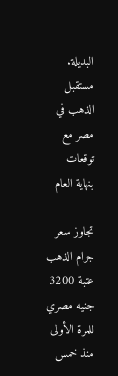البديلة.
مستقبل الذهب في مصر مع توقعات بنهاية العام

تجاوز سعر جرام الذهب عتبة 3200 جنيه مصري للمرة الأولى منذ خمس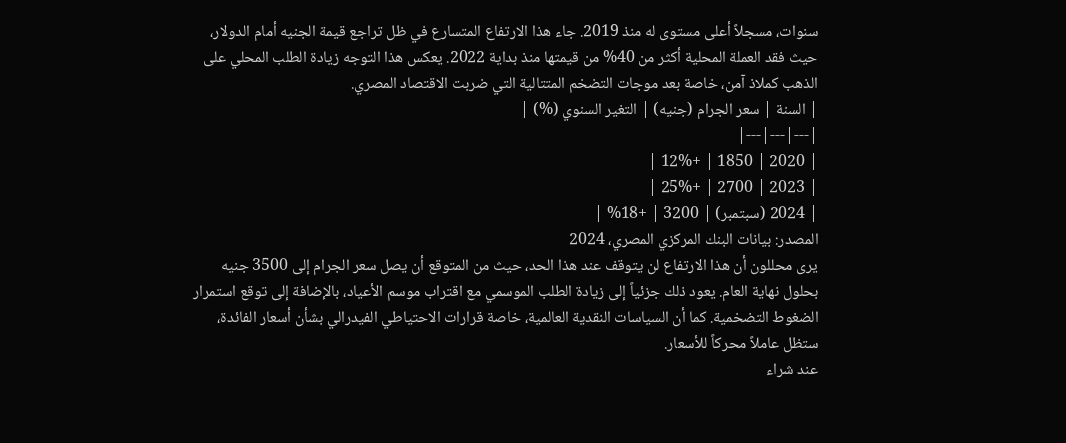سنوات، مسجلاً أعلى مستوى له منذ 2019. جاء هذا الارتفاع المتسارع في ظل تراجع قيمة الجنيه أمام الدولار، حيث فقد العملة المحلية أكثر من 40% من قيمتها منذ بداية 2022. يعكس هذا التوجه زيادة الطلب المحلي على الذهب كملاذ آمن، خاصة بعد موجات التضخم المتتالية التي ضربت الاقتصاد المصري.
| السنة | سعر الجرام (جنيه) | التغير السنوي (%) |
|---|---|---|
| 2020 | 1850 | +12% |
| 2023 | 2700 | +25% |
| 2024 (سبتمبر) | 3200 | +18% |
المصدر: بيانات البنك المركزي المصري، 2024
يرى محللون أن هذا الارتفاع لن يتوقف عند هذا الحد، حيث من المتوقع أن يصل سعر الجرام إلى 3500 جنيه بحلول نهاية العام. يعود ذلك جزئياً إلى زيادة الطلب الموسمي مع اقتراب موسم الأعياد، بالإضافة إلى توقع استمرار الضغوط التضخمية. كما أن السياسات النقدية العالمية، خاصة قرارات الاحتياطي الفيدرالي بشأن أسعار الفائدة، ستظل عاملاً محركاً للأسعار.
عند شراء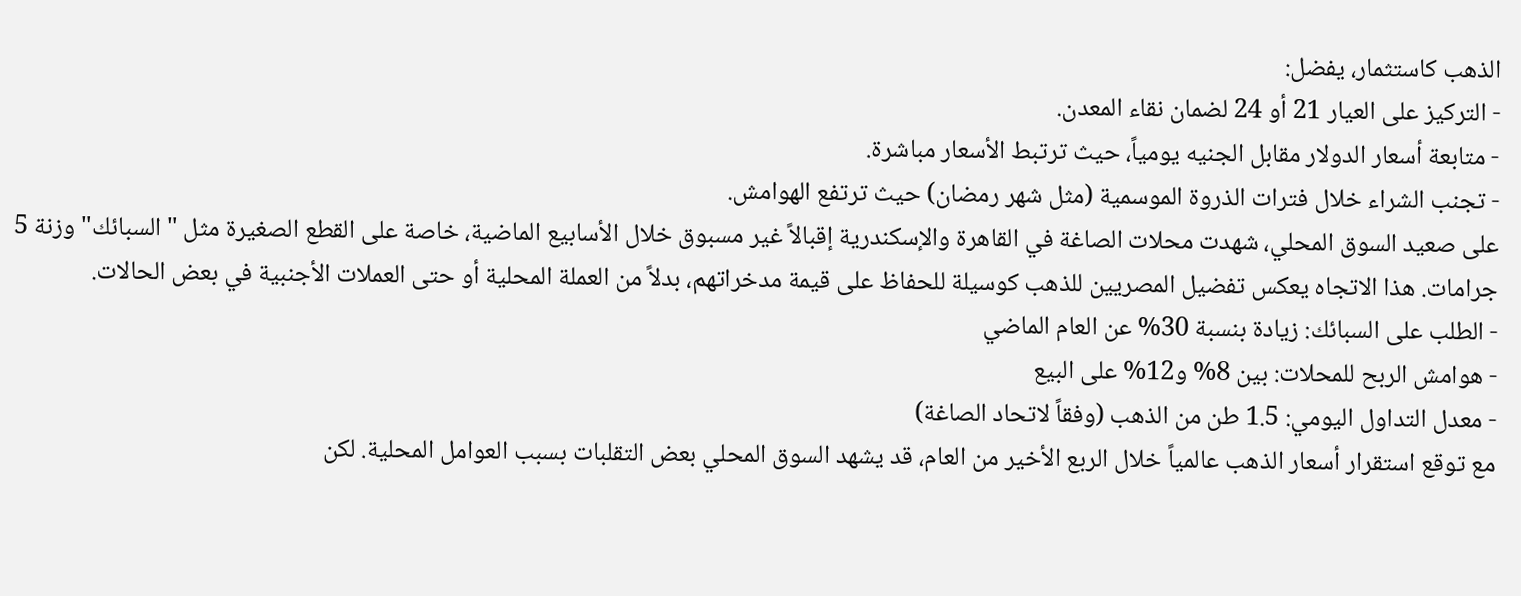الذهب كاستثمار، يفضل:
- التركيز على العيار 21 أو 24 لضمان نقاء المعدن.
- متابعة أسعار الدولار مقابل الجنيه يومياً، حيث ترتبط الأسعار مباشرة.
- تجنب الشراء خلال فترات الذروة الموسمية (مثل شهر رمضان) حيث ترتفع الهوامش.
على صعيد السوق المحلي، شهدت محلات الصاغة في القاهرة والإسكندرية إقبالاً غير مسبوق خلال الأسابيع الماضية، خاصة على القطع الصغيرة مثل "السبائك" وزنة 5 جرامات. هذا الاتجاه يعكس تفضيل المصريين للذهب كوسيلة للحفاظ على قيمة مدخراتهم، بدلاً من العملة المحلية أو حتى العملات الأجنبية في بعض الحالات.
- الطلب على السبائك: زيادة بنسبة 30% عن العام الماضي
- هوامش الربح للمحلات: بين 8% و12% على البيع
- معدل التداول اليومي: 1.5 طن من الذهب (وفقاً لاتحاد الصاغة)
مع توقع استقرار أسعار الذهب عالمياً خلال الربع الأخير من العام، قد يشهد السوق المحلي بعض التقلبات بسبب العوامل المحلية. لكن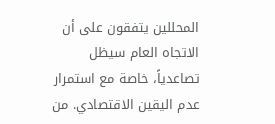المحللين يتفقون على أن الاتجاه العام سيظل تصاعدياً، خاصة مع استمرار عدم اليقين الاقتصادي. من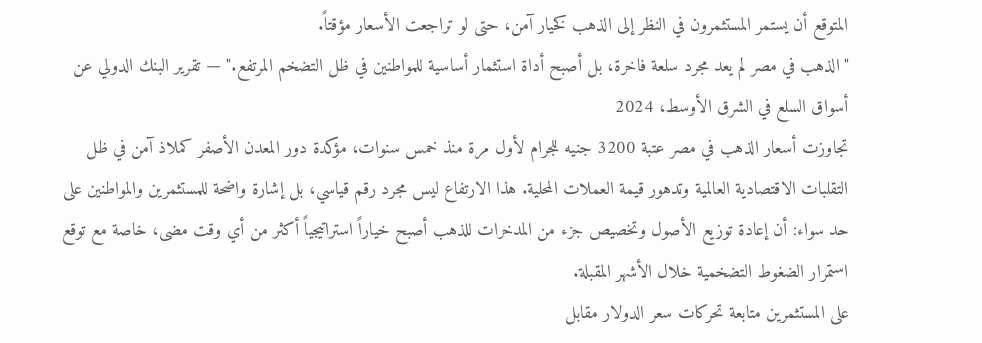المتوقع أن يستمر المستثمرون في النظر إلى الذهب كخيار آمن، حتى لو تراجعت الأسعار مؤقتاً.
"الذهب في مصر لم يعد مجرد سلعة فاخرة، بل أصبح أداة استثمار أساسية للمواطنين في ظل التضخم المرتفع." — تقرير البنك الدولي عن أسواق السلع في الشرق الأوسط، 2024
تجاوزت أسعار الذهب في مصر عتبة 3200 جنيه للجرام لأول مرة منذ خمس سنوات، مؤكدة دور المعدن الأصفر كملاذ آمن في ظل التقلبات الاقتصادية العالمية وتدهور قيمة العملات المحلية. هذا الارتفاع ليس مجرد رقم قياسي، بل إشارة واضحة للمستثمرين والمواطنين على حد سواء: أن إعادة توزيع الأصول وتخصيص جزء من المدخرات للذهب أصبح خياراً استراتيجياً أكثر من أي وقت مضى، خاصة مع توقع استمرار الضغوط التضخمية خلال الأشهر المقبلة.
على المستثمرين متابعة تحركات سعر الدولار مقابل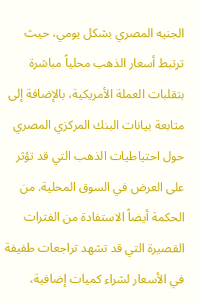الجنيه المصري بشكل يومي، حيث ترتبط أسعار الذهب محلياً مباشرة بتقلبات العملة الأمريكية، بالإضافة إلى متابعة بيانات البنك المركزي المصري حول احتياطيات الذهب التي قد تؤثر على العرض في السوق المحلية. من الحكمة أيضاً الاستفادة من الفترات القصيرة التي قد تشهد تراجعات طفيفة في الأسعار لشراء كميات إضافية،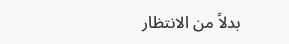بدلاً من الانتظار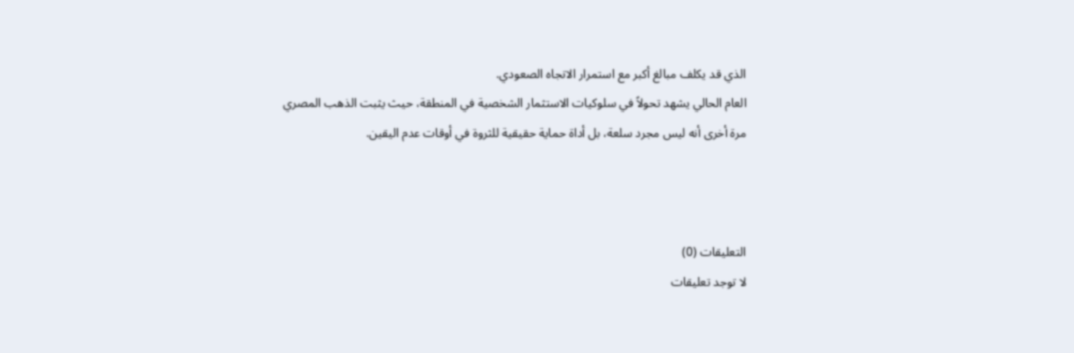الذي قد يكلف مبالغ أكبر مع استمرار الاتجاه الصعودي.
العام الحالي يشهد تحولاً في سلوكيات الاستثمار الشخصية في المنطقة، حيث يثبت الذهب المصري مرة أخرى أنه ليس مجرد سلعة، بل أداة حماية حقيقية للثروة في أوقات عدم اليقين.



التعليقات (0)
لا توجد تعليقات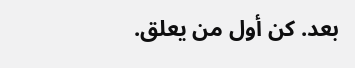بعد. كن أول من يعلق.